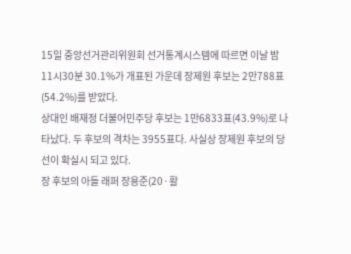15일 중앙선거관리위원회 선거통계시스템에 따르면 이날 밤 11시30분 30.1%가 개표된 가운데 장제원 후보는 2만788표(54.2%)를 받았다.
상대인 배재정 더불어민주당 후보는 1만6833표(43.9%)로 나타났다. 두 후보의 격차는 3955표다. 사실상 장제원 후보의 당선이 확실시 되고 있다.
장 후보의 아들 래퍼 장용준(20·활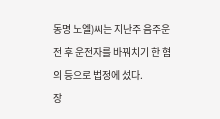동명 노엘)씨는 지난주 음주운전 후 운전자를 바꿔치기 한 혐의 등으로 법정에 섰다.
장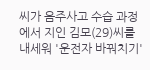씨가 음주사고 수습 과정에서 지인 김모(29)씨를 내세워 '운전자 바꿔치기'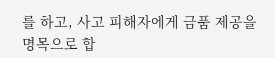를 하고, 사고 피해자에게 금품 제공을 명목으로 합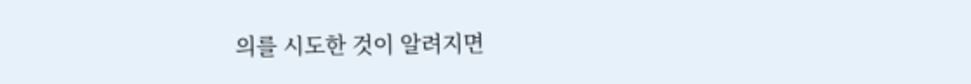의를 시도한 것이 알려지면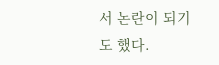서 논란이 되기도 했다.